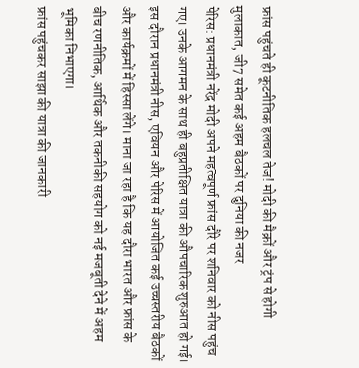फ्रांस पहुंचते ही कूटनीतिक हलचल तेज! मोदी की मैक्रों और ट्रंप से होगी मुलाकात, जी7 समेत कई अहम बैठकों पर दुनिया की नजर
पेरिस: प्रधानमंत्री नरेंद्र मोदी अपने महत्वपूर्ण फ्रांस दौरे पर शनिवार को नीस पहुंच गए। उनके आगमन के साथ ही बहुप्रतीक्षित यात्रा की औपचारिक शुरुआत हो गई। इस दौरान प्रधानमंत्री नीस, एवियन और पेरिस में आयोजित कई उच्चस्तरीय बैठकों और कार्यक्रमों में हिस्सा लेंगे। माना जा रहा है कि यह दौरा भारत और फ्रांस के बीच रणनीतिक, आर्थिक और तकनीकी सहयोग को नई मजबूती देने में अहम भूमिका निभाएगा।
फ्रांस पहुंचकर साझा की यात्रा की जानकारी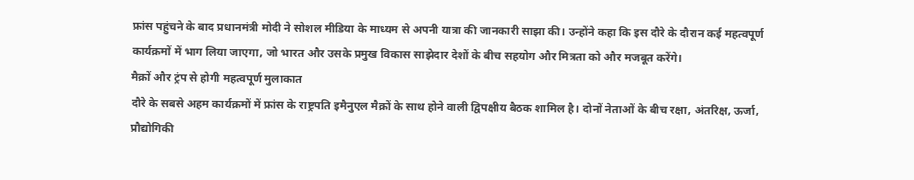फ्रांस पहुंचने के बाद प्रधानमंत्री मोदी ने सोशल मीडिया के माध्यम से अपनी यात्रा की जानकारी साझा की। उन्होंने कहा कि इस दौरे के दौरान कई महत्वपूर्ण कार्यक्रमों में भाग लिया जाएगा, जो भारत और उसके प्रमुख विकास साझेदार देशों के बीच सहयोग और मित्रता को और मजबूत करेंगे।
मैक्रों और ट्रंप से होगी महत्वपूर्ण मुलाकात
दौरे के सबसे अहम कार्यक्रमों में फ्रांस के राष्ट्रपति इमैनुएल मैक्रों के साथ होने वाली द्विपक्षीय बैठक शामिल है। दोनों नेताओं के बीच रक्षा, अंतरिक्ष, ऊर्जा, प्रौद्योगिकी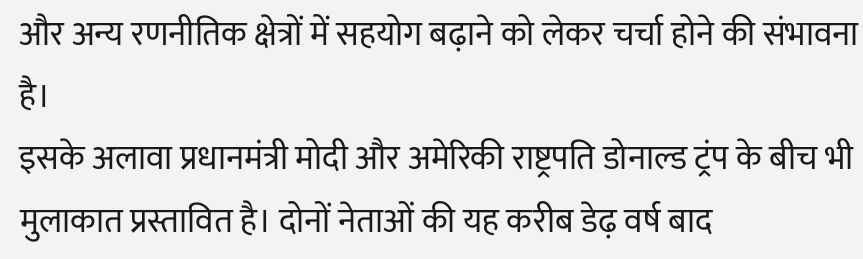और अन्य रणनीतिक क्षेत्रों में सहयोग बढ़ाने को लेकर चर्चा होने की संभावना है।
इसके अलावा प्रधानमंत्री मोदी और अमेरिकी राष्ट्रपति डोनाल्ड ट्रंप के बीच भी मुलाकात प्रस्तावित है। दोनों नेताओं की यह करीब डेढ़ वर्ष बाद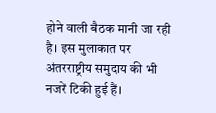होने वाली बैठक मानी जा रही है। इस मुलाकात पर अंतरराष्ट्रीय समुदाय की भी नजरें टिकी हुई हैं।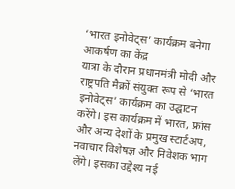‘भारत इनोवेट्स’ कार्यक्रम बनेगा आकर्षण का केंद्र
यात्रा के दौरान प्रधानमंत्री मोदी और राष्ट्रपति मैक्रों संयुक्त रूप से ‘भारत इनोवेट्स’ कार्यक्रम का उद्घाटन करेंगे। इस कार्यक्रम में भारत, फ्रांस और अन्य देशों के प्रमुख स्टार्टअप, नवाचार विशेषज्ञ और निवेशक भाग लेंगे। इसका उद्देश्य नई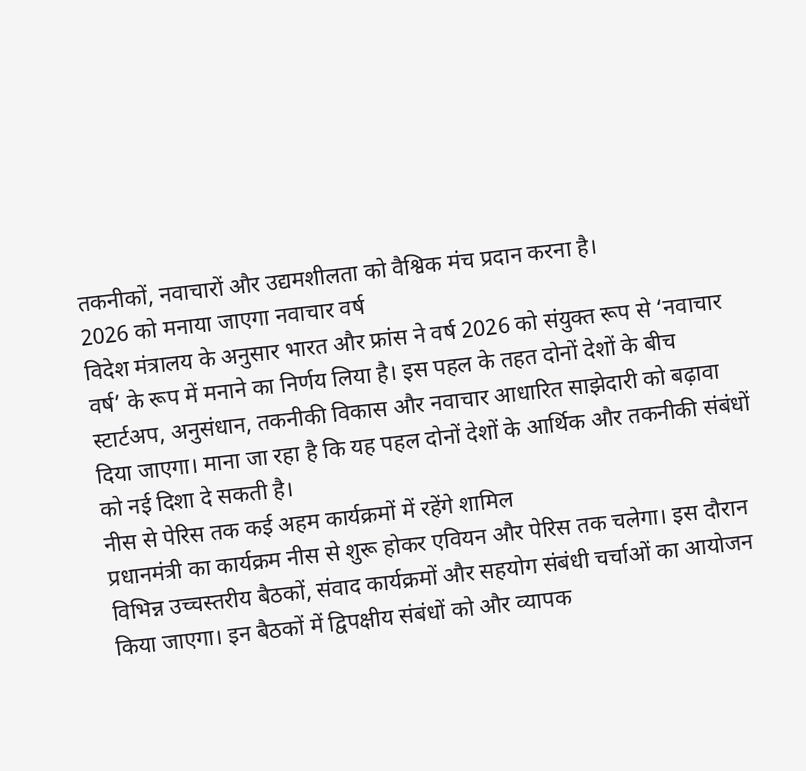तकनीकों, नवाचारों और उद्यमशीलता को वैश्विक मंच प्रदान करना है।
2026 को मनाया जाएगा नवाचार वर्ष
विदेश मंत्रालय के अनुसार भारत और फ्रांस ने वर्ष 2026 को संयुक्त रूप से ‘नवाचार वर्ष’ के रूप में मनाने का निर्णय लिया है। इस पहल के तहत दोनों देशों के बीच स्टार्टअप, अनुसंधान, तकनीकी विकास और नवाचार आधारित साझेदारी को बढ़ावा दिया जाएगा। माना जा रहा है कि यह पहल दोनों देशों के आर्थिक और तकनीकी संबंधों को नई दिशा दे सकती है।
नीस से पेरिस तक कई अहम कार्यक्रमों में रहेंगे शामिल
प्रधानमंत्री का कार्यक्रम नीस से शुरू होकर एवियन और पेरिस तक चलेगा। इस दौरान विभिन्न उच्चस्तरीय बैठकों, संवाद कार्यक्रमों और सहयोग संबंधी चर्चाओं का आयोजन किया जाएगा। इन बैठकों में द्विपक्षीय संबंधों को और व्यापक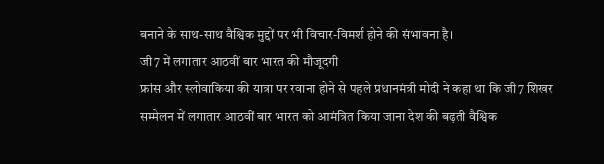बनाने के साथ-साथ वैश्विक मुद्दों पर भी विचार-विमर्श होने की संभावना है।
जी7 में लगातार आठवीं बार भारत की मौजूदगी
फ्रांस और स्लोवाकिया की यात्रा पर रवाना होने से पहले प्रधानमंत्री मोदी ने कहा था कि जी7 शिखर सम्मेलन में लगातार आठवीं बार भारत को आमंत्रित किया जाना देश की बढ़ती वैश्विक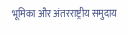भूमिका और अंतरराष्ट्रीय समुदाय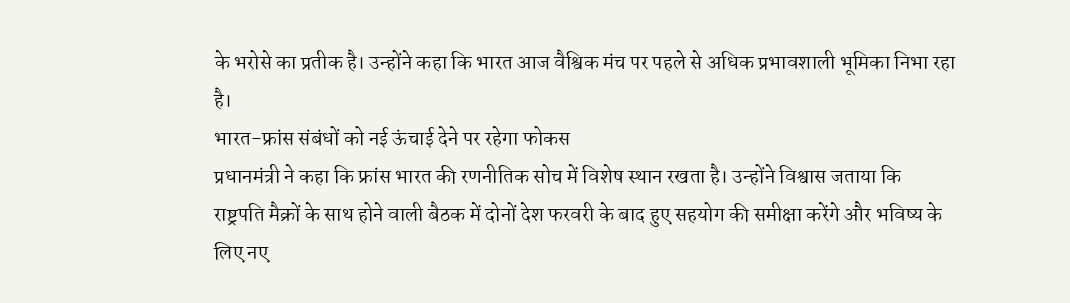के भरोसे का प्रतीक है। उन्होंने कहा कि भारत आज वैश्विक मंच पर पहले से अधिक प्रभावशाली भूमिका निभा रहा है।
भारत-फ्रांस संबंधों को नई ऊंचाई देने पर रहेगा फोकस
प्रधानमंत्री ने कहा कि फ्रांस भारत की रणनीतिक सोच में विशेष स्थान रखता है। उन्होंने विश्वास जताया कि राष्ट्रपति मैक्रों के साथ होने वाली बैठक में दोनों देश फरवरी के बाद हुए सहयोग की समीक्षा करेंगे और भविष्य के लिए नए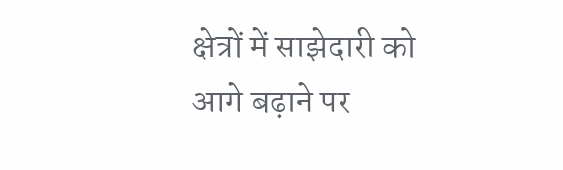क्षेत्रों में साझेदारी को आगे बढ़ाने पर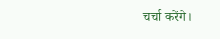चर्चा करेंगे।